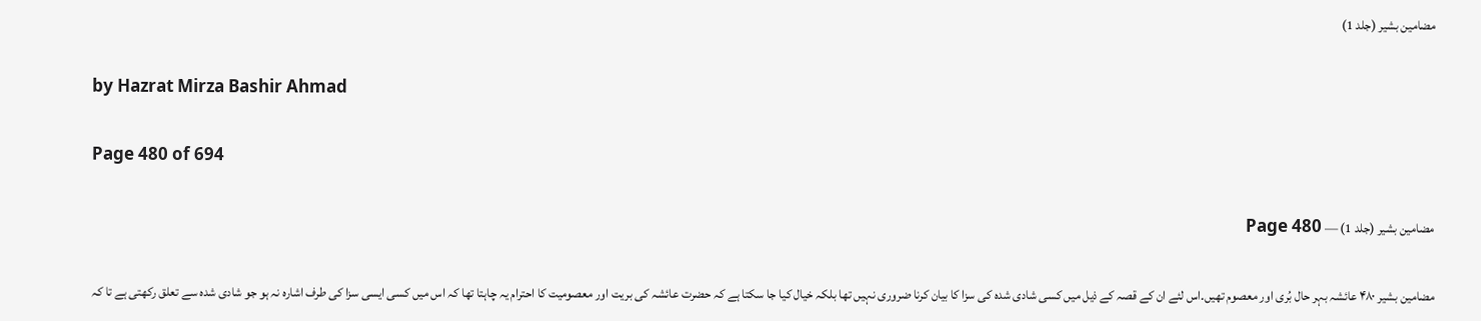مضامین بشیر (جلد 1)

by Hazrat Mirza Bashir Ahmad

Page 480 of 694

مضامین بشیر (جلد 1) — Page 480

مضامین بشیر ۴۸۰ عائشہ بہر حال بُری اور معصوم تھیں۔اس لئے ان کے قصہ کے ذیل میں کسی شادی شدہ کی سزا کا بیان کرنا ضروری نہیں تھا بلکہ خیال کیا جا سکتا ہے کہ حضرت عائشہ کی بریت اور معصومیت کا احترام یہ چاہتا تھا کہ اس میں کسی ایسی سزا کی طرف اشارہ نہ ہو جو شادی شدہ سے تعلق رکھتی ہے تا کہ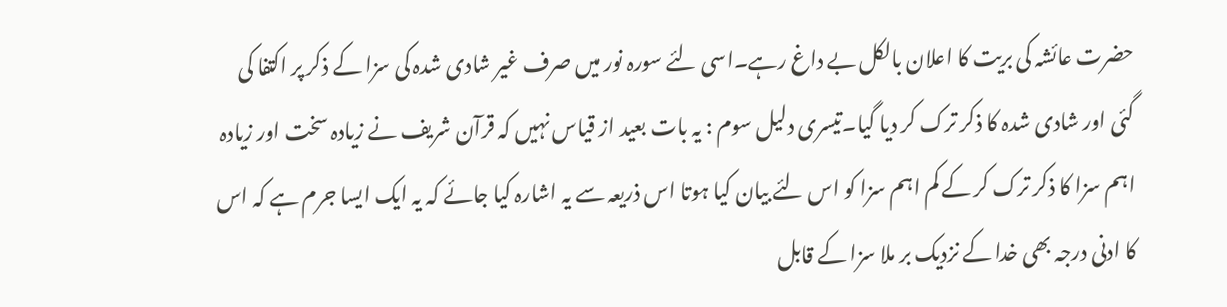حضرت عائشہ کی بریت کا اعلان بالکل بے داغ رہے۔اسی لئے سورہ نور میں صرف غیر شادی شدہ کی سزا کے ذکر پر اکتفا کی گئی اور شادی شدہ کا ذکر ترک کر دیا گیا۔تیسری دلیل سوم : یہ بات بعید از قیاس نہیں کہ قرآن شریف نے زیادہ سخت اور زیادہ اہم سزا کا ذکر ترک کر کے کم اہم سزا کو اس لئے بیان کیا ہوتا اس ذریعہ سے یہ اشارہ کیا جائے کہ یہ ایک ایسا جرم ہے کہ اس کا ادنی درجہ بھی خدا کے نزدیک بر ملا سزا کے قابل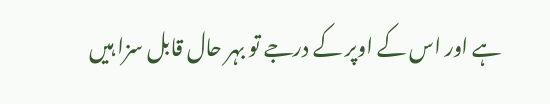ہے اور اس کے اوپر کے درجے تو بہر حال قابل سزا ہیں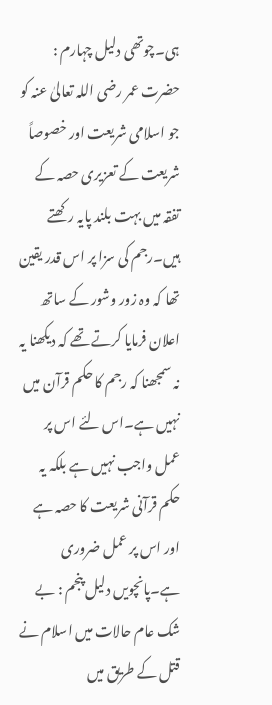ہی۔چوتھی دلیل چہارم : حضرت عمر رضی اللہ تعالیٰ عنہ کو جو اسلامی شریعت اور خصوصاً شریعت کے تعزیری حصہ کے تفقہ میں بہت بلند پایہ رکھتے ہیں۔رجم کی سزا پر اس قدر یقین تھا کہ وہ زور وشور کے ساتھ اعلان فرمایا کرتے تھے کہ دیکھنا یہ نہ سمجھنا کہ رجم کا حکم قرآن میں نہیں ہے۔اس لئے اس پر عمل واجب نہیں ہے بلکہ یہ حکم قرآنی شریعت کا حصہ ہے اور اس پر عمل ضروری ہے۔پانچویں دلیل پنجم : بے شک عام حالات میں اسلام نے قتل کے طریق میں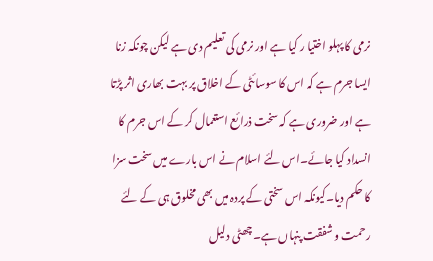نرمی کا پہلو اختیا ر کیا ہے اور نرمی کی تعلیم دی ہے لیکن چونکہ زنا ایسا جرم ہے کہ اس کا سوسائٹی کے اخلاق پر بہت بھاری اثر پڑتا ہے اور ضروری ہے کہ سخت ذرائع استعمال کر کے اس جرم کا انسداد کیا جائے۔اس لئے اسلام نے اس بارے میں سخت سزا کا حکم دیا۔کیونکہ اس سختی کے پردہ میں بھی مخلوق ہی کے لئے رحمت و شفقت پنہاں ہے۔چھٹی دلیل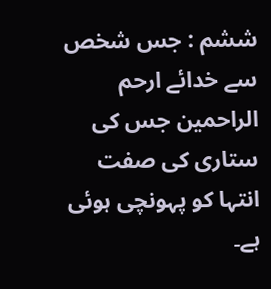ششم : جس شخص سے خدائے ارحم الراحمین جس کی ستاری کی صفت انتہا کو پہونچی ہوئی ہے۔